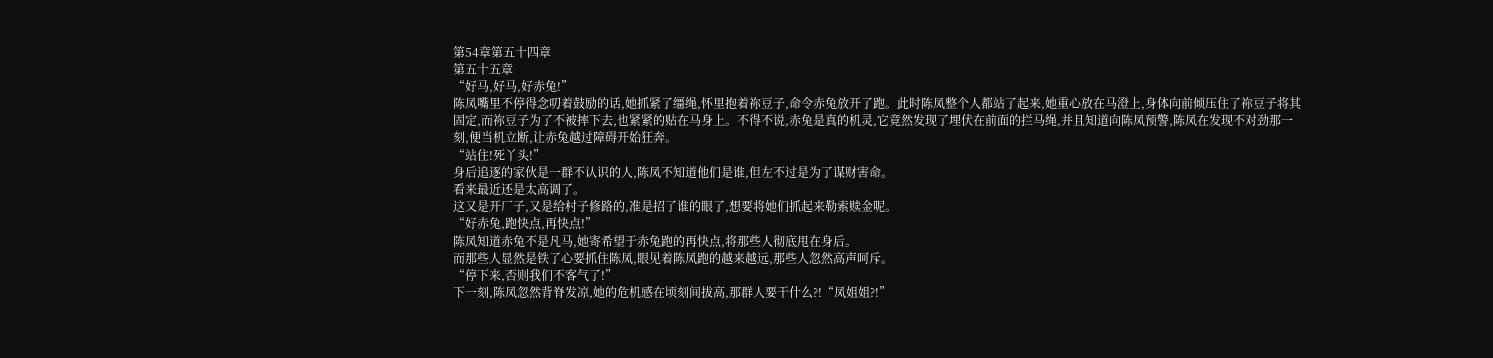第54章第五十四章
第五十五章
“好马,好马,好赤兔!”
陈凤嘴里不停得念叨着鼓励的话,她抓紧了缰绳,怀里抱着祢豆子,命令赤兔放开了跑。此时陈凤整个人都站了起来,她重心放在马澄上,身体向前倾压住了祢豆子将其固定,而祢豆子为了不被摔下去,也紧紧的贴在马身上。不得不说,赤兔是真的机灵,它竟然发现了埋伏在前面的拦马绳,并且知道向陈凤预警,陈凤在发现不对劲那一刻,便当机立断,让赤兔越过障碍开始狂奔。
“站住!死丫头!”
身后追逐的家伙是一群不认识的人,陈凤不知道他们是谁,但左不过是为了谋财害命。
看来最近还是太高调了。
这又是开厂子,又是给村子修路的,准是招了谁的眼了,想要将她们抓起来勒索赎金呢。
“好赤兔,跑快点,再快点!”
陈凤知道赤兔不是凡马,她寄希望于赤兔跑的再快点,将那些人彻底甩在身后。
而那些人显然是铁了心要抓住陈凤,眼见着陈凤跑的越来越远,那些人忽然高声呵斥。
“停下来,否则我们不客气了!”
下一刻,陈凤忽然背脊发凉,她的危机感在顷刻间拔高,那群人要干什么?!“凤姐姐?!”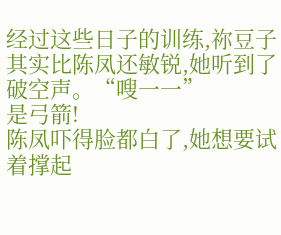经过这些日子的训练,祢豆子其实比陈凤还敏锐,她听到了破空声。“嗖一一”
是弓箭!
陈凤吓得脸都白了,她想要试着撑起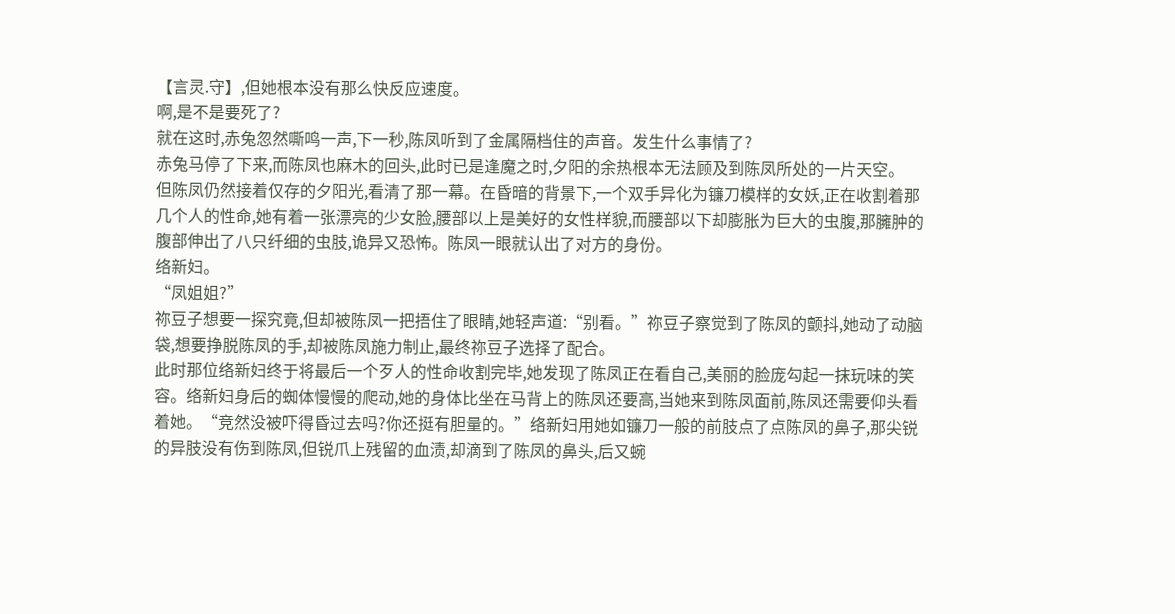【言灵.守】,但她根本没有那么快反应速度。
啊,是不是要死了?
就在这时,赤兔忽然嘶鸣一声,下一秒,陈凤听到了金属隔档住的声音。发生什么事情了?
赤兔马停了下来,而陈凤也麻木的回头,此时已是逢魔之时,夕阳的余热根本无法顾及到陈凤所处的一片天空。
但陈凤仍然接着仅存的夕阳光,看清了那一幕。在昏暗的背景下,一个双手异化为镰刀模样的女妖,正在收割着那几个人的性命,她有着一张漂亮的少女脸,腰部以上是美好的女性样貌,而腰部以下却膨胀为巨大的虫腹,那臃肿的腹部伸出了八只纤细的虫肢,诡异又恐怖。陈凤一眼就认出了对方的身份。
络新妇。
“凤姐姐?”
祢豆子想要一探究竟,但却被陈凤一把捂住了眼睛,她轻声道:“别看。”祢豆子察觉到了陈凤的颤抖,她动了动脑袋,想要挣脱陈凤的手,却被陈凤施力制止,最终祢豆子选择了配合。
此时那位络新妇终于将最后一个歹人的性命收割完毕,她发现了陈凤正在看自己,美丽的脸庞勾起一抹玩味的笑容。络新妇身后的蜘体慢慢的爬动,她的身体比坐在马背上的陈凤还要高,当她来到陈凤面前,陈凤还需要仰头看着她。“竞然没被吓得昏过去吗?你还挺有胆量的。”络新妇用她如镰刀一般的前肢点了点陈凤的鼻子,那尖锐的异肢没有伤到陈凤,但锐爪上残留的血渍,却滴到了陈凤的鼻头,后又蜿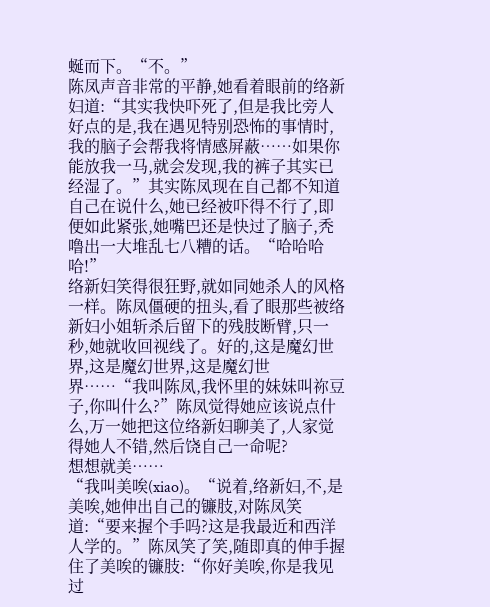蜒而下。“不。”
陈凤声音非常的平静,她看着眼前的络新妇道:“其实我快吓死了,但是我比旁人好点的是,我在遇见特别恐怖的事情时,我的脑子会帮我将情感屏蔽……如果你能放我一马,就会发现,我的裤子其实已经湿了。”其实陈凤现在自己都不知道自己在说什么,她已经被吓得不行了,即便如此紧张,她嘴巴还是快过了脑子,秃噜出一大堆乱七八糟的话。“哈哈哈哈!”
络新妇笑得很狂野,就如同她杀人的风格一样。陈凤僵硬的扭头,看了眼那些被络新妇小姐斩杀后留下的残肢断臂,只一秒,她就收回视线了。好的,这是魔幻世界,这是魔幻世界,这是魔幻世界……“我叫陈凤,我怀里的妹妹叫祢豆子,你叫什么?”陈凤觉得她应该说点什么,万一她把这位络新妇聊美了,人家觉得她人不错,然后饶自己一命呢?
想想就美……
“我叫美唉(xiao)。“说着,络新妇,不,是美唉,她伸出自己的镰肢,对陈凤笑道:“要来握个手吗?这是我最近和西洋人学的。”陈凤笑了笑,随即真的伸手握住了美唉的镰肢:“你好美唉,你是我见过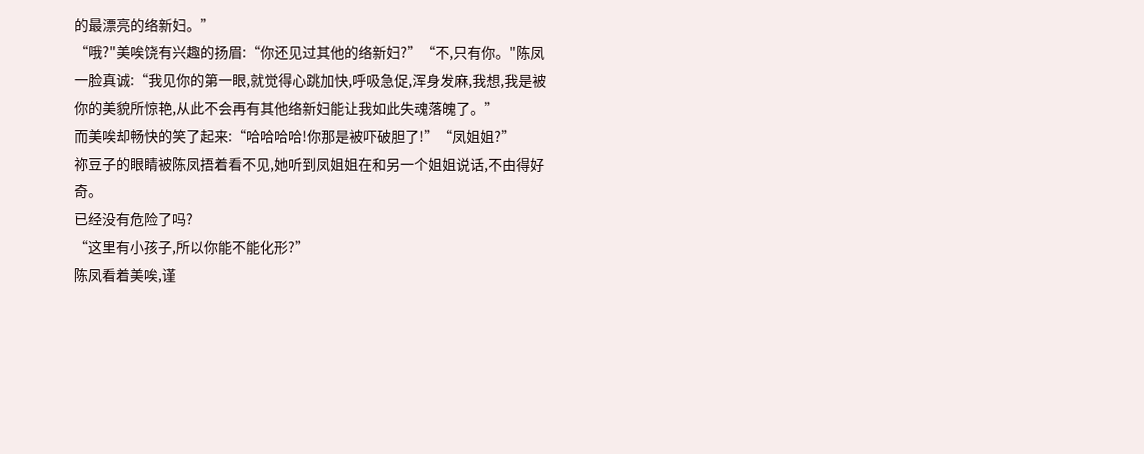的最漂亮的络新妇。”
“哦?"美唉饶有兴趣的扬眉:“你还见过其他的络新妇?”“不,只有你。"陈凤一脸真诚:“我见你的第一眼,就觉得心跳加快,呼吸急促,浑身发麻,我想,我是被你的美貌所惊艳,从此不会再有其他络新妇能让我如此失魂落魄了。”
而美唉却畅快的笑了起来:“哈哈哈哈!你那是被吓破胆了!”“凤姐姐?”
祢豆子的眼睛被陈凤捂着看不见,她听到凤姐姐在和另一个姐姐说话,不由得好奇。
已经没有危险了吗?
“这里有小孩子,所以你能不能化形?”
陈凤看着美唉,谨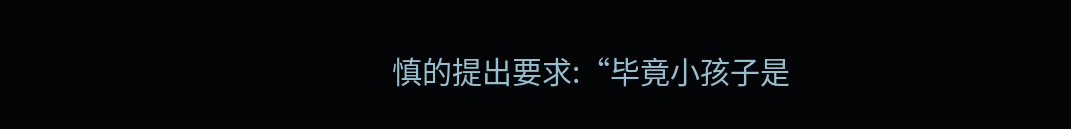慎的提出要求:“毕竟小孩子是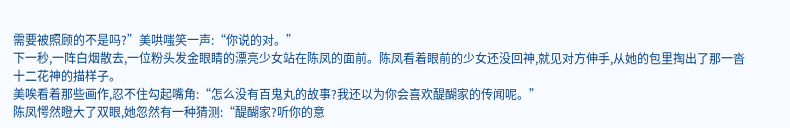需要被照顾的不是吗?”美哄嗤笑一声:“你说的对。”
下一秒,一阵白烟散去,一位粉头发金眼睛的漂亮少女站在陈凤的面前。陈凤看着眼前的少女还没回神,就见对方伸手,从她的包里掏出了那一沓十二花神的描样子。
美唉看着那些画作,忍不住勾起嘴角:“怎么没有百鬼丸的故事?我还以为你会喜欢醍醐家的传闻呢。”
陈凤愕然瞪大了双眼,她忽然有一种猜测:“醍醐家?听你的意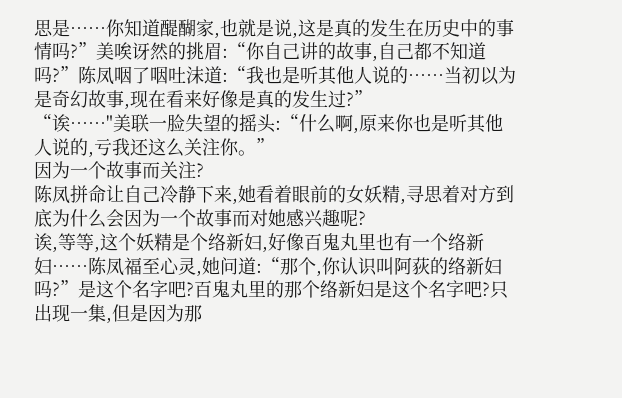思是……你知道醍醐家,也就是说,这是真的发生在历史中的事情吗?”美唉讶然的挑眉:“你自己讲的故事,自己都不知道吗?”陈凤咽了咽吐沫道:“我也是听其他人说的……当初以为是奇幻故事,现在看来好像是真的发生过?”
“诶……"美联一脸失望的摇头:“什么啊,原来你也是听其他人说的,亏我还这么关注你。”
因为一个故事而关注?
陈凤拼命让自己冷静下来,她看着眼前的女妖精,寻思着对方到底为什么会因为一个故事而对她感兴趣呢?
诶,等等,这个妖精是个络新妇,好像百鬼丸里也有一个络新妇……陈凤福至心灵,她问道:“那个,你认识叫阿荻的络新妇吗?”是这个名字吧?百鬼丸里的那个络新妇是这个名字吧?只出现一集,但是因为那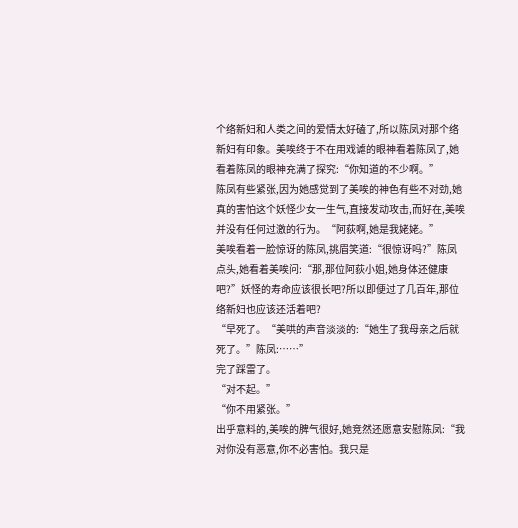个络新妇和人类之间的爱情太好磕了,所以陈凤对那个络新妇有印象。美唉终于不在用戏谑的眼神看着陈凤了,她看着陈凤的眼神充满了探究:“你知道的不少啊。”
陈凤有些紧张,因为她感觉到了美唉的神色有些不对劲,她真的害怕这个妖怪少女一生气,直接发动攻击,而好在,美唉并没有任何过激的行为。“阿荻啊,她是我姥姥。”
美唉看着一脸惊讶的陈凤,挑眉笑道:“很惊讶吗?”陈凤点头,她看着美唉问:“那,那位阿荻小姐,她身体还健康吧?”妖怪的寿命应该很长吧?所以即便过了几百年,那位络新妇也应该还活着吧?
“早死了。“美哄的声音淡淡的:“她生了我母亲之后就死了。”陈凤:……”
完了踩雷了。
“对不起。”
“你不用紧张。”
出乎意料的,美唉的脾气很好,她竞然还愿意安慰陈凤:“我对你没有恶意,你不必害怕。我只是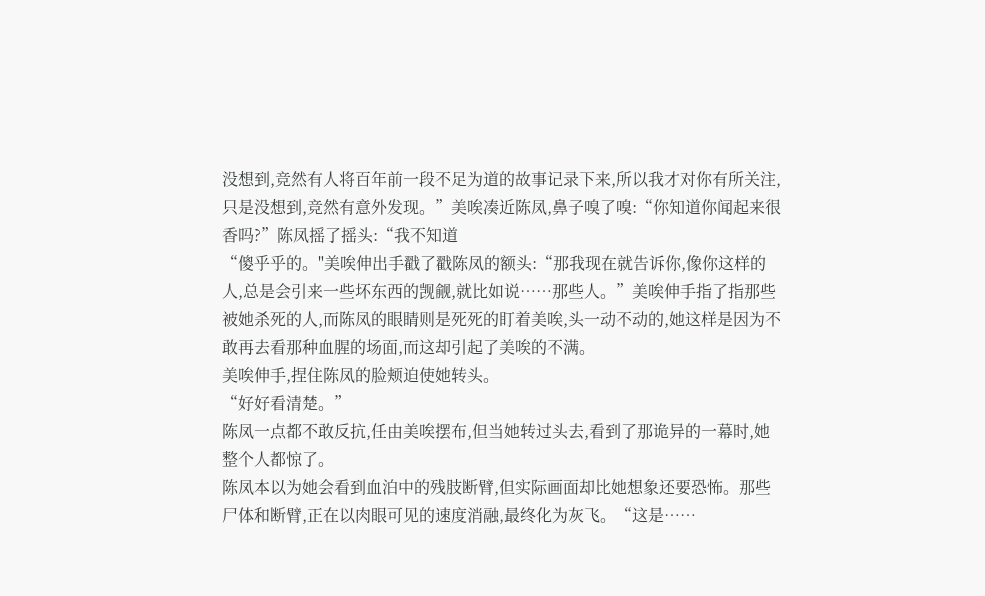没想到,竞然有人将百年前一段不足为道的故事记录下来,所以我才对你有所关注,只是没想到,竞然有意外发现。”美唉凑近陈凤,鼻子嗅了嗅:“你知道你闻起来很香吗?”陈凤摇了摇头:“我不知道
“傻乎乎的。"美唉伸出手戳了戳陈凤的额头:“那我现在就告诉你,像你这样的人,总是会引来一些坏东西的觊觎,就比如说……那些人。”美唉伸手指了指那些被她杀死的人,而陈凤的眼睛则是死死的盯着美唉,头一动不动的,她这样是因为不敢再去看那种血腥的场面,而这却引起了美唉的不满。
美唉伸手,捏住陈凤的脸颊迫使她转头。
“好好看清楚。”
陈凤一点都不敢反抗,任由美唉摆布,但当她转过头去,看到了那诡异的一幕时,她整个人都惊了。
陈凤本以为她会看到血泊中的残肢断臂,但实际画面却比她想象还要恐怖。那些尸体和断臂,正在以肉眼可见的速度消融,最终化为灰飞。“这是……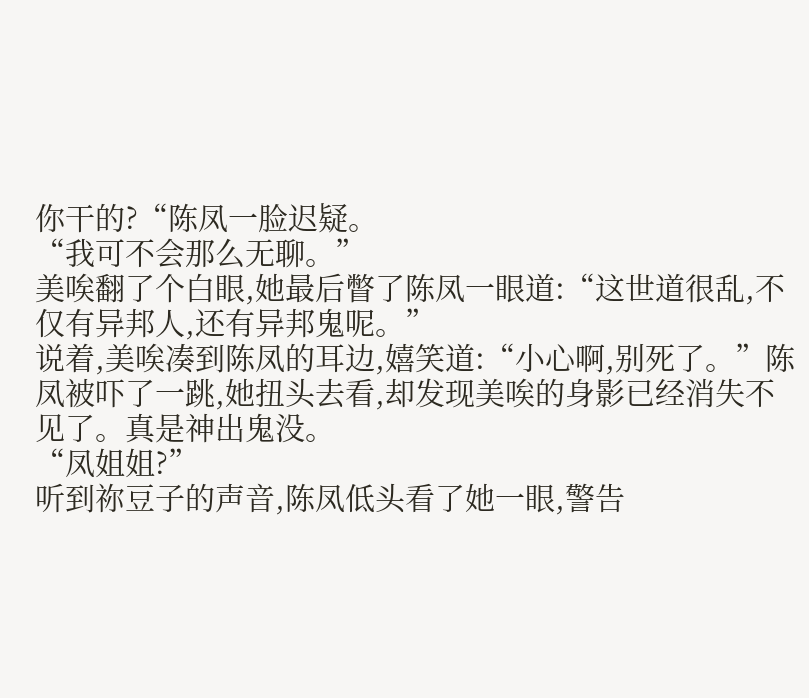你干的?“陈凤一脸迟疑。
“我可不会那么无聊。”
美唉翻了个白眼,她最后瞥了陈凤一眼道:“这世道很乱,不仅有异邦人,还有异邦鬼呢。”
说着,美唉凑到陈凤的耳边,嬉笑道:“小心啊,别死了。”陈凤被吓了一跳,她扭头去看,却发现美唉的身影已经消失不见了。真是神出鬼没。
“凤姐姐?”
听到祢豆子的声音,陈凤低头看了她一眼,警告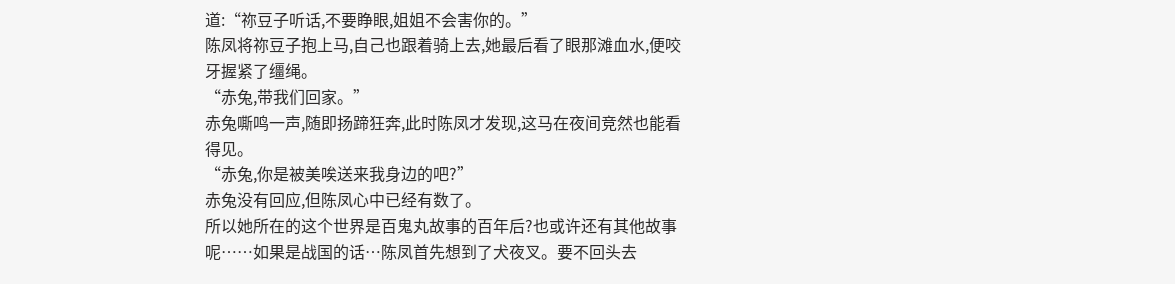道:“祢豆子听话,不要睁眼,姐姐不会害你的。”
陈凤将祢豆子抱上马,自己也跟着骑上去,她最后看了眼那滩血水,便咬牙握紧了缰绳。
“赤兔,带我们回家。”
赤兔嘶鸣一声,随即扬蹄狂奔,此时陈凤才发现,这马在夜间竞然也能看得见。
“赤兔,你是被美唉送来我身边的吧?”
赤兔没有回应,但陈凤心中已经有数了。
所以她所在的这个世界是百鬼丸故事的百年后?也或许还有其他故事呢……如果是战国的话…陈凤首先想到了犬夜叉。要不回头去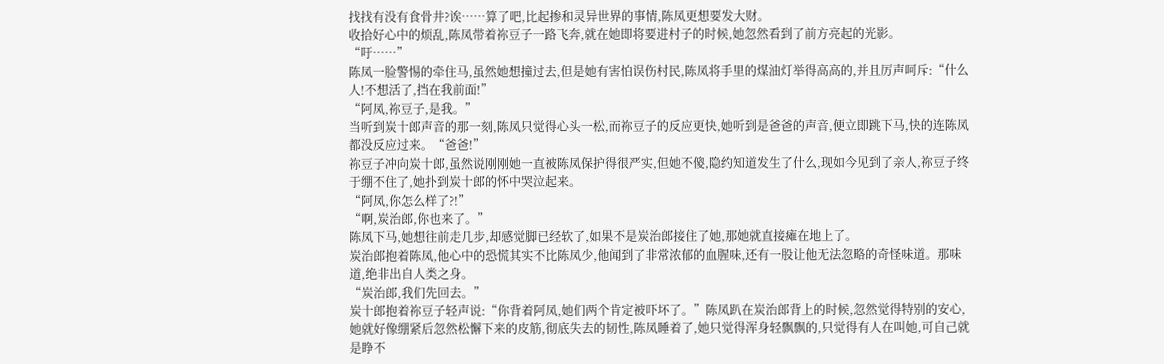找找有没有食骨井?诶……算了吧,比起掺和灵异世界的事情,陈凤更想要发大财。
收拾好心中的烦乱,陈凤带着祢豆子一路飞奔,就在她即将要进村子的时候,她忽然看到了前方亮起的光影。
“吁……”
陈凤一脸警惕的牵住马,虽然她想撞过去,但是她有害怕误伤村民,陈凤将手里的煤油灯举得高高的,并且厉声呵斥:“什么人!不想活了,挡在我前面!”
“阿凤,祢豆子,是我。”
当听到炭十郎声音的那一刻,陈凤只觉得心头一松,而祢豆子的反应更快,她听到是爸爸的声音,便立即跳下马,快的连陈凤都没反应过来。“爸爸!”
祢豆子冲向炭十郎,虽然说刚刚她一直被陈凤保护得很严实,但她不傻,隐约知道发生了什么,现如今见到了亲人,祢豆子终于绷不住了,她扑到炭十郎的怀中哭泣起来。
“阿凤,你怎么样了?!”
“啊,炭治郎,你也来了。”
陈凤下马,她想往前走几步,却感觉脚已经软了,如果不是炭治郎接住了她,那她就直接瘫在地上了。
炭治郎抱着陈凤,他心中的恐慌其实不比陈凤少,他闻到了非常浓郁的血腥味,还有一股让他无法忽略的奇怪味道。那味道,绝非出自人类之身。
“炭治郎,我们先回去。”
炭十郎抱着祢豆子轻声说:“你背着阿凤,她们两个肯定被吓坏了。”陈凤趴在炭治郎背上的时候,忽然觉得特别的安心,她就好像绷紧后忽然松懈下来的皮筋,彻底失去的韧性,陈凤睡着了,她只觉得浑身轻飘飘的,只觉得有人在叫她,可自己就是睁不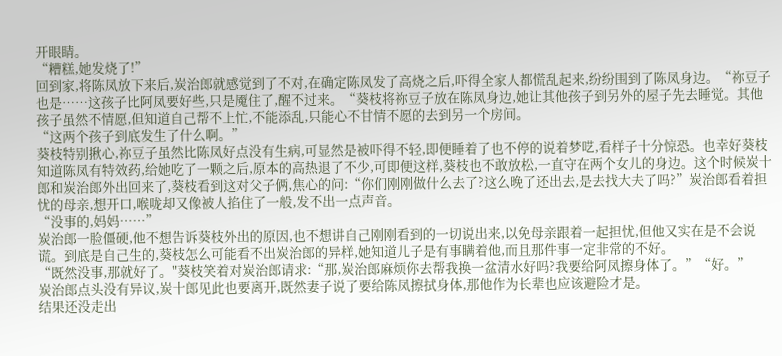开眼睛。
“糟糕,她发烧了!”
回到家,将陈凤放下来后,炭治郎就感觉到了不对,在确定陈凤发了高烧之后,吓得全家人都慌乱起来,纷纷围到了陈凤身边。“祢豆子也是……这孩子比阿凤要好些,只是魇住了,醒不过来。“葵枝将祢豆子放在陈凤身边,她让其他孩子到另外的屋子先去睡觉。其他孩子虽然不情愿,但知道自己帮不上忙,不能添乱,只能心不甘情不愿的去到另一个房间。
“这两个孩子到底发生了什么啊。”
葵枝特别揪心,祢豆子虽然比陈凤好点没有生病,可显然是被吓得不轻,即便睡着了也不停的说着梦呓,看样子十分惊恐。也幸好葵枝知道陈凤有特效药,给她吃了一颗之后,原本的高热退了不少,可即便这样,葵枝也不敢放松,一直守在两个女儿的身边。这个时候炭十郎和炭治郎外出回来了,葵枝看到这对父子俩,焦心的问:“你们刚刚做什么去了?这么晚了还出去,是去找大夫了吗?”炭治郎看着担忧的母亲,想开口,喉咙却又像被人掐住了一般,发不出一点声音。
“没事的,妈妈……”
炭治郎一脸僵硬,他不想告诉葵枝外出的原因,也不想讲自己刚刚看到的一切说出来,以免母亲跟着一起担忧,但他又实在是不会说谎。到底是自己生的,葵枝怎么可能看不出炭治郎的异样,她知道儿子是有事瞒着他,而且那件事一定非常的不好。
“既然没事,那就好了。"葵枝笑着对炭治郎请求:“那,炭治郎麻烦你去帮我换一盆清水好吗?我要给阿凤擦身体了。”“好。”
炭治郎点头没有异议,炭十郎见此也要离开,既然妻子说了要给陈凤擦拭身体,那他作为长辈也应该避险才是。
结果还没走出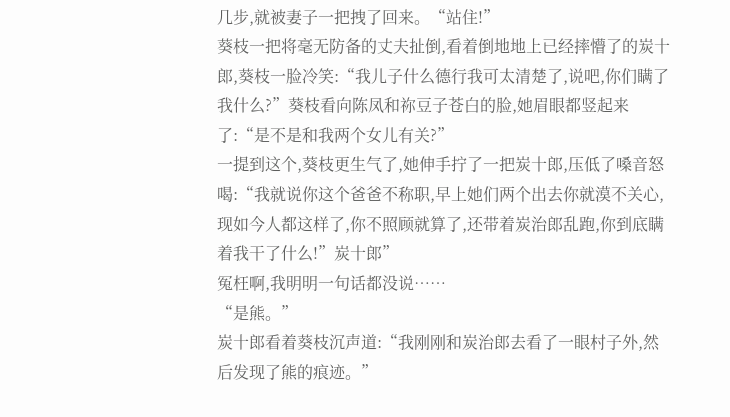几步,就被妻子一把拽了回来。“站住!”
葵枝一把将毫无防备的丈夫扯倒,看着倒地地上已经摔懵了的炭十郎,葵枝一脸冷笑:“我儿子什么德行我可太清楚了,说吧,你们瞒了我什么?”葵枝看向陈凤和祢豆子苍白的脸,她眉眼都竖起来了:“是不是和我两个女儿有关?”
一提到这个,葵枝更生气了,她伸手拧了一把炭十郎,压低了嗓音怒喝:“我就说你这个爸爸不称职,早上她们两个出去你就漠不关心,现如今人都这样了,你不照顾就算了,还带着炭治郎乱跑,你到底瞒着我干了什么!”炭十郎”
冤枉啊,我明明一句话都没说……
“是熊。”
炭十郎看着葵枝沉声道:“我刚刚和炭治郎去看了一眼村子外,然后发现了熊的痕迹。”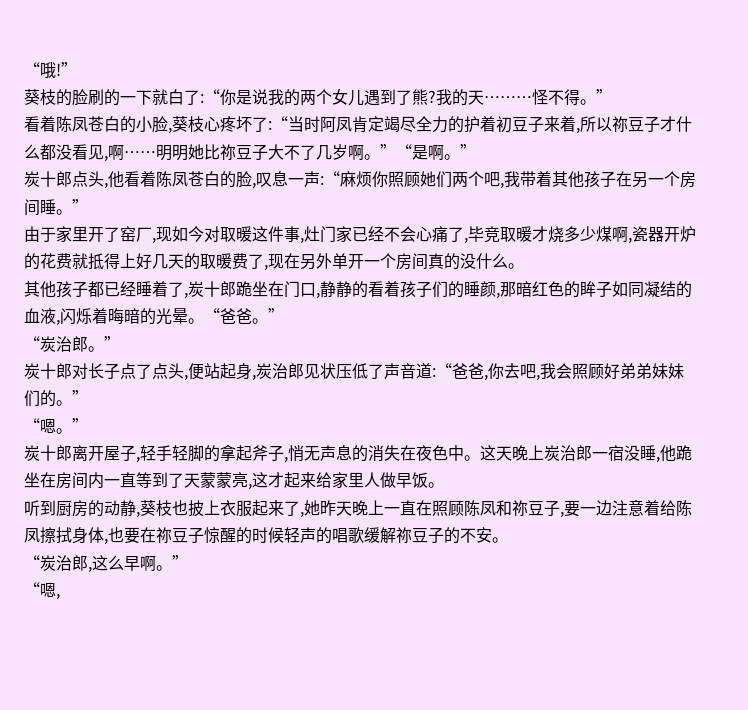“哦!”
葵枝的脸刷的一下就白了:“你是说我的两个女儿遇到了熊?我的天………怪不得。”
看着陈凤苍白的小脸,葵枝心疼坏了:“当时阿凤肯定竭尽全力的护着初豆子来着,所以祢豆子才什么都没看见,啊……明明她比祢豆子大不了几岁啊。”“是啊。”
炭十郎点头,他看着陈凤苍白的脸,叹息一声:“麻烦你照顾她们两个吧,我带着其他孩子在另一个房间睡。”
由于家里开了窑厂,现如今对取暖这件事,灶门家已经不会心痛了,毕竞取暖才烧多少煤啊,瓷器开炉的花费就抵得上好几天的取暖费了,现在另外单开一个房间真的没什么。
其他孩子都已经睡着了,炭十郎跪坐在门口,静静的看着孩子们的睡颜,那暗红色的眸子如同凝结的血液,闪烁着晦暗的光晕。“爸爸。”
“炭治郎。”
炭十郎对长子点了点头,便站起身,炭治郎见状压低了声音道:“爸爸,你去吧,我会照顾好弟弟妹妹们的。”
“嗯。”
炭十郎离开屋子,轻手轻脚的拿起斧子,悄无声息的消失在夜色中。这天晚上炭治郎一宿没睡,他跪坐在房间内一直等到了天蒙蒙亮,这才起来给家里人做早饭。
听到厨房的动静,葵枝也披上衣服起来了,她昨天晚上一直在照顾陈凤和祢豆子,要一边注意着给陈凤擦拭身体,也要在祢豆子惊醒的时候轻声的唱歌缓解祢豆子的不安。
“炭治郎,这么早啊。”
“嗯,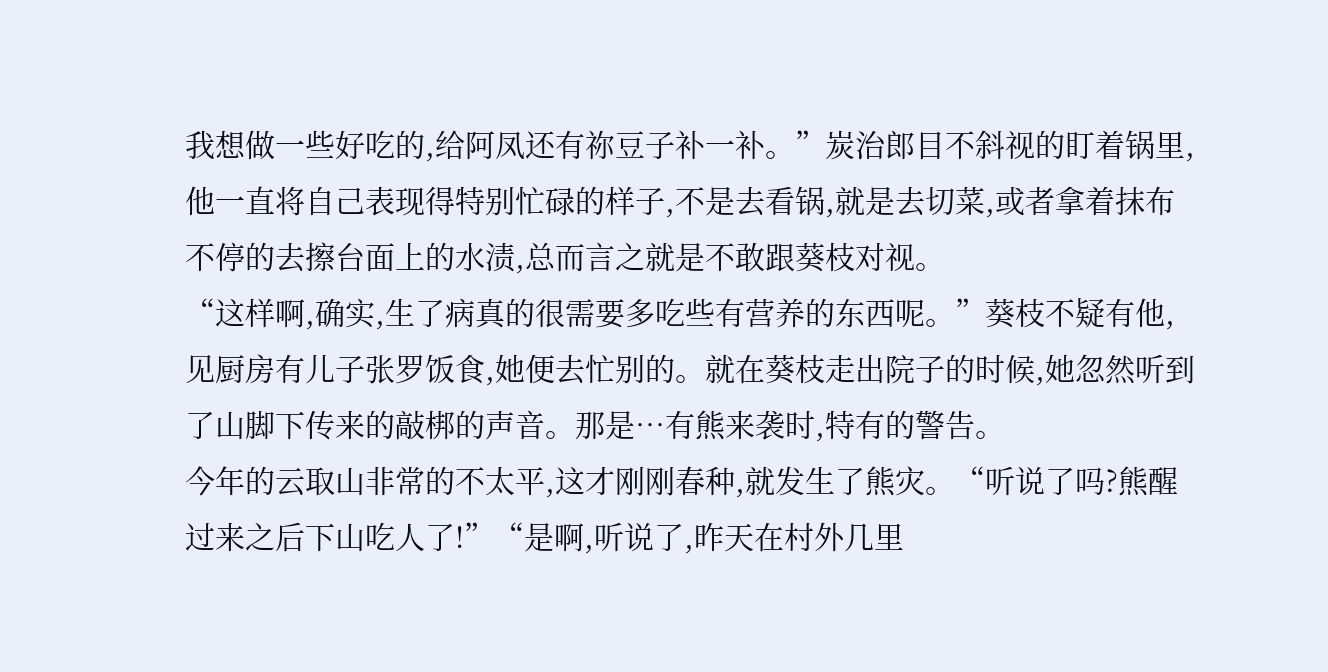我想做一些好吃的,给阿凤还有祢豆子补一补。”炭治郎目不斜视的盯着锅里,他一直将自己表现得特别忙碌的样子,不是去看锅,就是去切菜,或者拿着抹布不停的去擦台面上的水渍,总而言之就是不敢跟葵枝对视。
“这样啊,确实,生了病真的很需要多吃些有营养的东西呢。”葵枝不疑有他,见厨房有儿子张罗饭食,她便去忙别的。就在葵枝走出院子的时候,她忽然听到了山脚下传来的敲梆的声音。那是…有熊来袭时,特有的警告。
今年的云取山非常的不太平,这才刚刚春种,就发生了熊灾。“听说了吗?熊醒过来之后下山吃人了!”“是啊,听说了,昨天在村外几里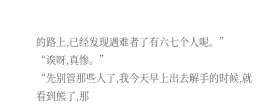的路上,已经发现遇难者了有六七个人呢。”
“诶呀,真惨。”
“先别管那些人了,我今天早上出去解手的时候,就看到熊了,那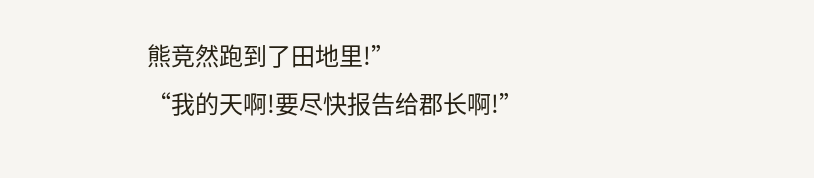熊竞然跑到了田地里!”
“我的天啊!要尽快报告给郡长啊!”